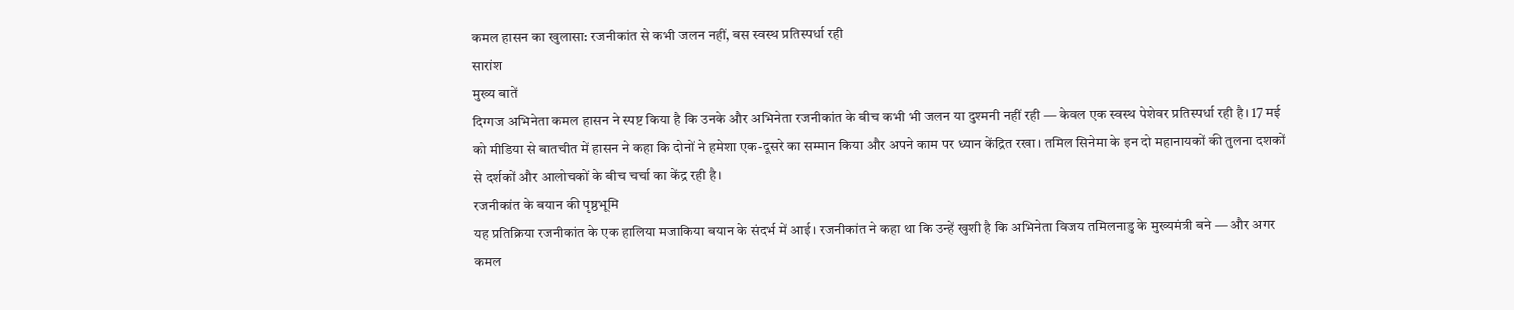कमल हासन का खुलासा: रजनीकांत से कभी जलन नहीं, बस स्वस्थ प्रतिस्पर्धा रही
सारांश
मुख्य बातें
दिग्गज अभिनेता कमल हासन ने स्पष्ट किया है कि उनके और अभिनेता रजनीकांत के बीच कभी भी जलन या दुश्मनी नहीं रही — केवल एक स्वस्थ पेशेवर प्रतिस्पर्धा रही है। 17 मई को मीडिया से बातचीत में हासन ने कहा कि दोनों ने हमेशा एक-दूसरे का सम्मान किया और अपने काम पर ध्यान केंद्रित रखा। तमिल सिनेमा के इन दो महानायकों की तुलना दशकों से दर्शकों और आलोचकों के बीच चर्चा का केंद्र रही है।
रजनीकांत के बयान की पृष्ठभूमि
यह प्रतिक्रिया रजनीकांत के एक हालिया मजाकिया बयान के संदर्भ में आई। रजनीकांत ने कहा था कि उन्हें खुशी है कि अभिनेता विजय तमिलनाडु के मुख्यमंत्री बने — और अगर कमल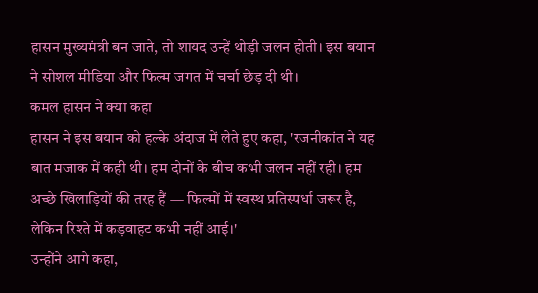हासन मुख्यमंत्री बन जाते, तो शायद उन्हें थोड़ी जलन होती। इस बयान ने सोशल मीडिया और फिल्म जगत में चर्चा छेड़ दी थी।
कमल हासन ने क्या कहा
हासन ने इस बयान को हल्के अंदाज में लेते हुए कहा, 'रजनीकांत ने यह बात मजाक में कही थी। हम दोनों के बीच कभी जलन नहीं रही। हम अच्छे खिलाड़ियों की तरह हैं — फिल्मों में स्वस्थ प्रतिस्पर्धा जरूर है, लेकिन रिश्ते में कड़वाहट कभी नहीं आई।'
उन्होंने आगे कहा,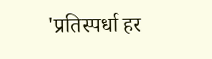'प्रतिस्पर्धा हर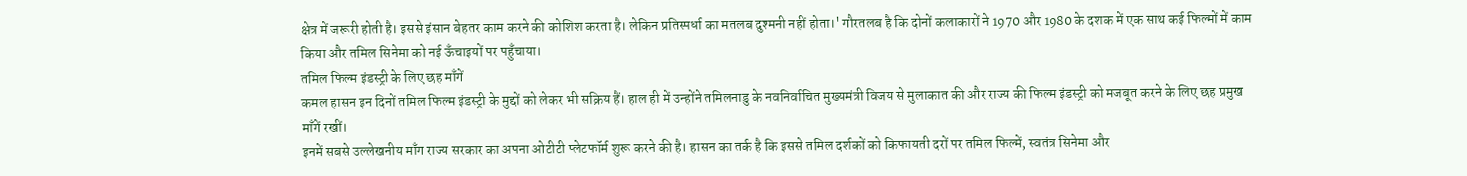क्षेत्र में जरूरी होती है। इससे इंसान बेहतर काम करने की कोशिश करता है। लेकिन प्रतिस्पर्धा का मतलब दुश्मनी नहीं होता।' गौरतलब है कि दोनों कलाकारों ने 1970 और 1980 के दशक में एक साथ कई फिल्मों में काम किया और तमिल सिनेमा को नई ऊँचाइयों पर पहुँचाया।
तमिल फिल्म इंडस्ट्री के लिए छह माँगें
कमल हासन इन दिनों तमिल फिल्म इंडस्ट्री के मुद्दों को लेकर भी सक्रिय हैं। हाल ही में उन्होंने तमिलनाडु के नवनिर्वाचित मुख्यमंत्री विजय से मुलाकात की और राज्य की फिल्म इंडस्ट्री को मजबूत करने के लिए छह प्रमुख माँगें रखीं।
इनमें सबसे उल्लेखनीय माँग राज्य सरकार का अपना ओटीटी प्लेटफॉर्म शुरू करने की है। हासन का तर्क है कि इससे तमिल दर्शकों को किफायती दरों पर तमिल फिल्में, स्वतंत्र सिनेमा और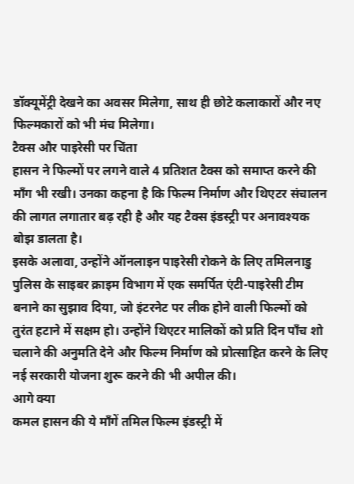डॉक्यूमेंट्री देखने का अवसर मिलेगा, साथ ही छोटे कलाकारों और नए फिल्मकारों को भी मंच मिलेगा।
टैक्स और पाइरेसी पर चिंता
हासन ने फिल्मों पर लगने वाले 4 प्रतिशत टैक्स को समाप्त करने की माँग भी रखी। उनका कहना है कि फिल्म निर्माण और थिएटर संचालन की लागत लगातार बढ़ रही है और यह टैक्स इंडस्ट्री पर अनावश्यक बोझ डालता है।
इसके अलावा, उन्होंने ऑनलाइन पाइरेसी रोकने के लिए तमिलनाडु पुलिस के साइबर क्राइम विभाग में एक समर्पित एंटी-पाइरेसी टीम बनाने का सुझाव दिया, जो इंटरनेट पर लीक होने वाली फिल्मों को तुरंत हटाने में सक्षम हो। उन्होंने थिएटर मालिकों को प्रति दिन पाँच शो चलाने की अनुमति देने और फिल्म निर्माण को प्रोत्साहित करने के लिए नई सरकारी योजना शुरू करने की भी अपील की।
आगे क्या
कमल हासन की ये माँगें तमिल फिल्म इंडस्ट्री में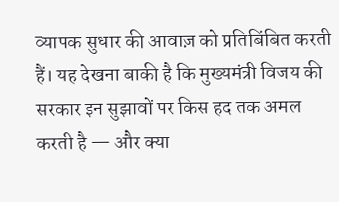व्यापक सुधार की आवाज़ को प्रतिबिंबित करती हैं। यह देखना बाकी है कि मुख्यमंत्री विजय की सरकार इन सुझावों पर किस हद तक अमल करती है — और क्या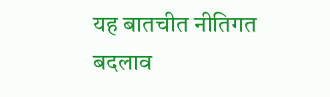यह बातचीत नीतिगत बदलाव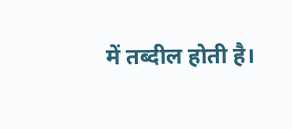में तब्दील होती है।